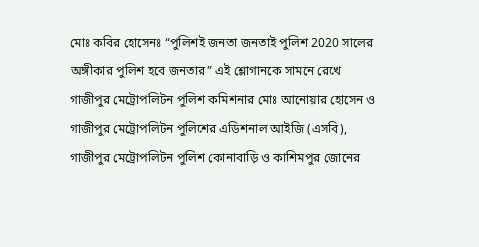মোঃ কবির হোসেনঃ “পুলিশই জনতা জনতাই পুলিশ 2020 সালের অঙ্গীকার পুলিশ হবে জনতার” এই শ্লোগানকে সামনে রেখে গাজীপুর মেট্রোপলিটন পুলিশ কমিশনার মোঃ আনোয়ার হোসেন ও গাজীপুর মেট্রোপলিটন পুলিশের এডিশনাল আইজি (এসবি), গাজীপুর মেট্রোপলিটন পুলিশ কোনাবাড়ি ও কাশিমপুর জোনের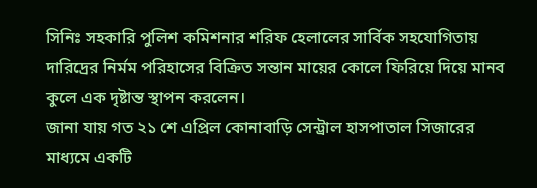সিনিঃ সহকারি পুলিশ কমিশনার শরিফ হেলালের সার্বিক সহযোগিতায় দারিদ্রের নির্মম পরিহাসের বিক্রিত সন্তান মায়ের কোলে ফিরিয়ে দিয়ে মানব কুলে এক দৃষ্টান্ত স্থাপন করলেন।
জানা যায় গত ২১ শে এপ্রিল কোনাবাড়ি সেন্ট্রাল হাসপাতাল সিজারের মাধ্যমে একটি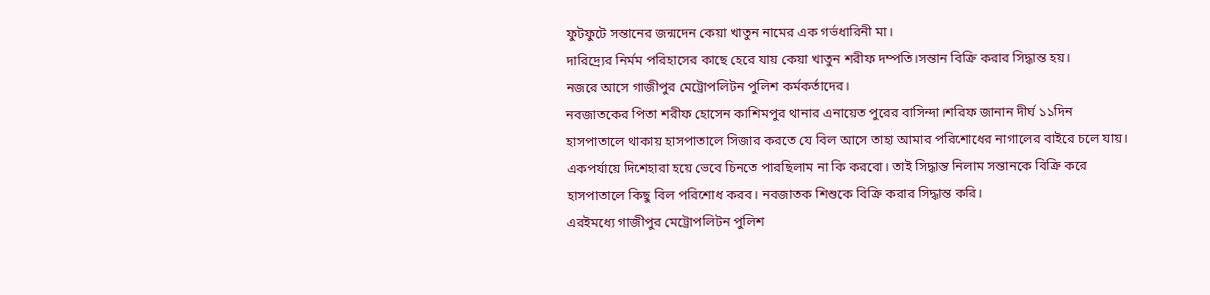ফুটফুটে সন্তানের জন্মদেন কেয়া খাতুন নামের এক গর্ভধারিনী মা।
দারিদ্র্যের নির্মম পরিহাসের কাছে হেরে যায় কেয়া খাতুন শরীফ দম্পতি।সন্তান বিক্রি করার সিদ্ধান্ত হয়।
নজরে আসে গাজীপুর মেট্রোপলিটন পুলিশ কর্মকর্তাদের।
নবজাতকের পিতা শরীফ হোসেন কাশিমপুর থানার এনায়েত পুরের বাসিন্দা।শরিফ জানান দীর্ঘ ১১দিন হাসপাতালে থাকায় হাসপাতালে সিজার করতে যে বিল আসে তাহা আমার পরিশোধের নাগালের বাইরে চলে যায়। একপর্যায়ে দিশেহারা হয়ে ভেবে চিনতে পারছিলাম না কি করবো। তাই সিদ্ধান্ত নিলাম সন্তানকে বিক্রি করে হাসপাতালে কিছু বিল পরিশোধ করব। নবজাতক শিশুকে বিক্রি করার সিদ্ধান্ত করি।
এরইমধ্যে গাজীপুর মেট্রোপলিটন পুলিশ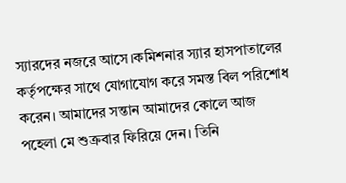স্যারদের নজরে আসে।কমিশনার স্যার হাসপাতালের কর্তৃপক্ষের সাথে যোগাযোগ করে সমস্ত বিল পরিশোধ করেন। আমাদের সন্তান আমাদের কোলে আজ পহেলা মে শুক্রবার ফিরিয়ে দেন। তিনি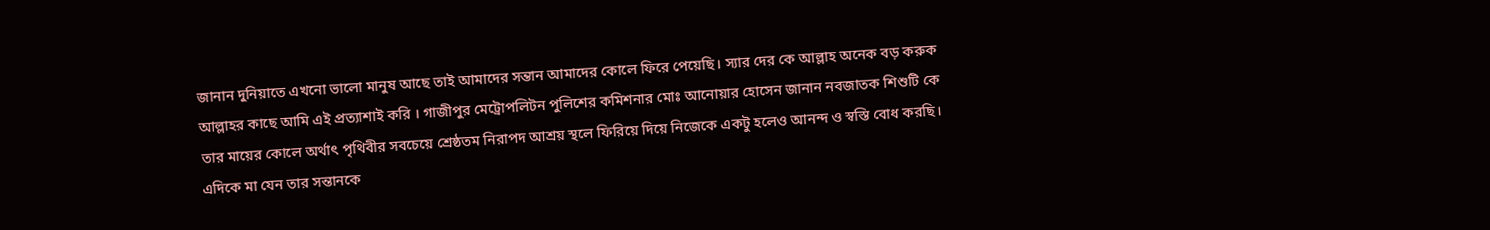জানান দুনিয়াতে এখনো ভালো মানুষ আছে তাই আমাদের সন্তান আমাদের কোলে ফিরে পেয়েছি। স্যার দের কে আল্লাহ অনেক বড় করুক আল্লাহর কাছে আমি এই প্রত্যাশাই করি । গাজীপুর মেট্রোপলিটন পুলিশের কমিশনার মোঃ আনোয়ার হোসেন জানান নবজাতক শিশুটি কে তার মায়ের কোলে অর্থাৎ পৃথিবীর সবচেয়ে শ্রেষ্ঠতম নিরাপদ আশ্রয় স্থলে ফিরিয়ে দিয়ে নিজেকে একটু হলেও আনন্দ ও স্বস্তি বোধ করছি।
এদিকে মা যেন তার সন্তানকে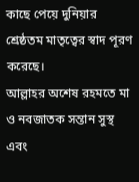কাছে পেয়ে দুনিয়ার শ্রেষ্ঠতম মাতৃত্বের স্বাদ পূরণ করেছে।
আল্লাহর অশেষ রহমতে মা ও নবজাতক সন্তান সুস্থ এবং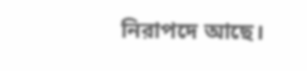নিরাপদে আছে।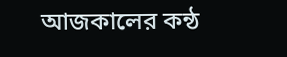আজকালের কন্ঠ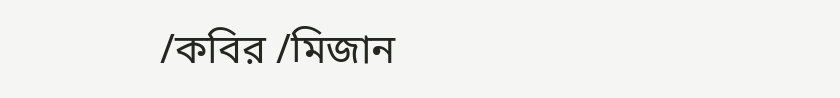/কবির /মিজান